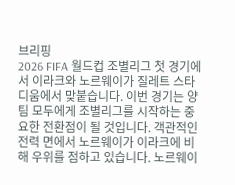브리핑
2026 FIFA 월드컵 조별리그 첫 경기에서 이라크와 노르웨이가 질레트 스타디움에서 맞붙습니다. 이번 경기는 양 팀 모두에게 조별리그를 시작하는 중요한 전환점이 될 것입니다. 객관적인 전력 면에서 노르웨이가 이라크에 비해 우위를 점하고 있습니다. 노르웨이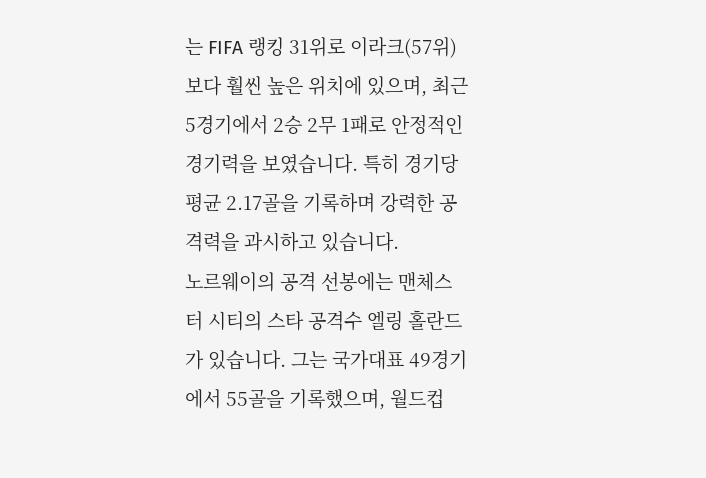는 FIFA 랭킹 31위로 이라크(57위)보다 훨씬 높은 위치에 있으며, 최근 5경기에서 2승 2무 1패로 안정적인 경기력을 보였습니다. 특히 경기당 평균 2.17골을 기록하며 강력한 공격력을 과시하고 있습니다.
노르웨이의 공격 선봉에는 맨체스터 시티의 스타 공격수 엘링 홀란드가 있습니다. 그는 국가대표 49경기에서 55골을 기록했으며, 월드컵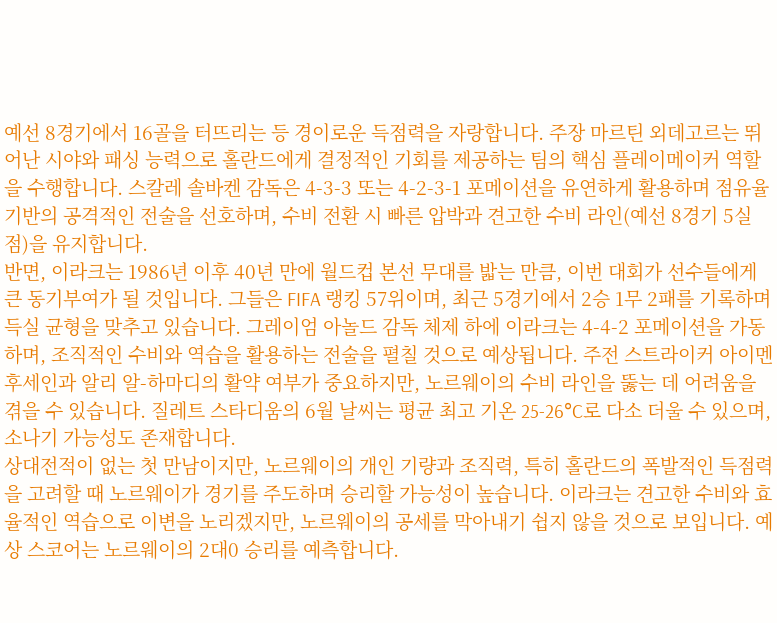예선 8경기에서 16골을 터뜨리는 등 경이로운 득점력을 자랑합니다. 주장 마르틴 외데고르는 뛰어난 시야와 패싱 능력으로 홀란드에게 결정적인 기회를 제공하는 팀의 핵심 플레이메이커 역할을 수행합니다. 스칼레 솔바켄 감독은 4-3-3 또는 4-2-3-1 포메이션을 유연하게 활용하며 점유율 기반의 공격적인 전술을 선호하며, 수비 전환 시 빠른 압박과 견고한 수비 라인(예선 8경기 5실점)을 유지합니다.
반면, 이라크는 1986년 이후 40년 만에 월드컵 본선 무대를 밟는 만큼, 이번 대회가 선수들에게 큰 동기부여가 될 것입니다. 그들은 FIFA 랭킹 57위이며, 최근 5경기에서 2승 1무 2패를 기록하며 득실 균형을 맞추고 있습니다. 그레이엄 아놀드 감독 체제 하에 이라크는 4-4-2 포메이션을 가동하며, 조직적인 수비와 역습을 활용하는 전술을 펼칠 것으로 예상됩니다. 주전 스트라이커 아이멘 후세인과 알리 알-하마디의 활약 여부가 중요하지만, 노르웨이의 수비 라인을 뚫는 데 어려움을 겪을 수 있습니다. 질레트 스타디움의 6월 날씨는 평균 최고 기온 25-26°C로 다소 더울 수 있으며, 소나기 가능성도 존재합니다.
상대전적이 없는 첫 만남이지만, 노르웨이의 개인 기량과 조직력, 특히 홀란드의 폭발적인 득점력을 고려할 때 노르웨이가 경기를 주도하며 승리할 가능성이 높습니다. 이라크는 견고한 수비와 효율적인 역습으로 이변을 노리겠지만, 노르웨이의 공세를 막아내기 쉽지 않을 것으로 보입니다. 예상 스코어는 노르웨이의 2대0 승리를 예측합니다.